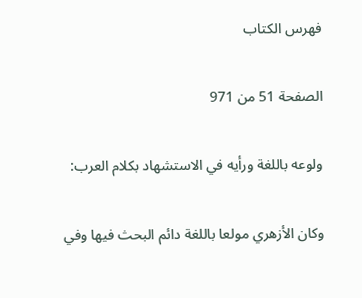فهرس الكتاب

الصفحة 51 من 971

ولوعه باللغة ورأيه في الاستشهاد بكلام العرب:

وكان الأزهري مولعا باللغة دائم البحث فيها وفي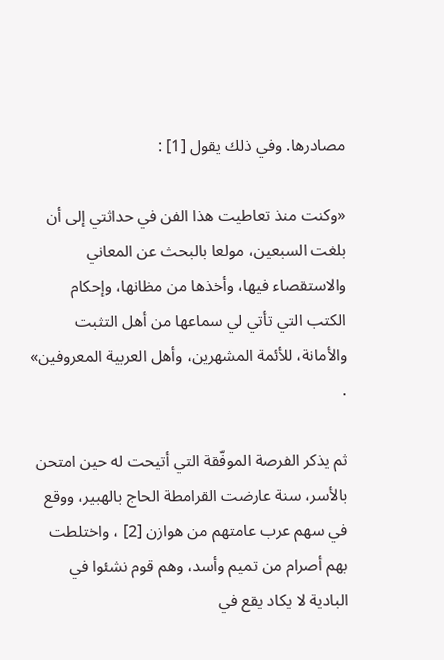مصادرها. وفي ذلك يقول [1] :

«وكنت منذ تعاطيت هذا الفن في حداثتي إلى أن بلغت السبعين، مولعا بالبحث عن المعاني والاستقصاء فيها، وأخذها من مظانها، وإحكام الكتب التي تأتي لي سماعها من أهل التثبت والأمانة، للأئمة المشهرين، وأهل العربية المعروفين» .

ثم يذكر الفرصة الموفّقة التي أتيحت له حين امتحن بالأسر، سنة عارضت القرامطة الحاج بالهبير، ووقع في سهم عرب عامتهم من هوازن [2] ، واختلطت بهم أصرام من تميم وأسد، وهم قوم نشئوا في البادية لا يكاد يقع في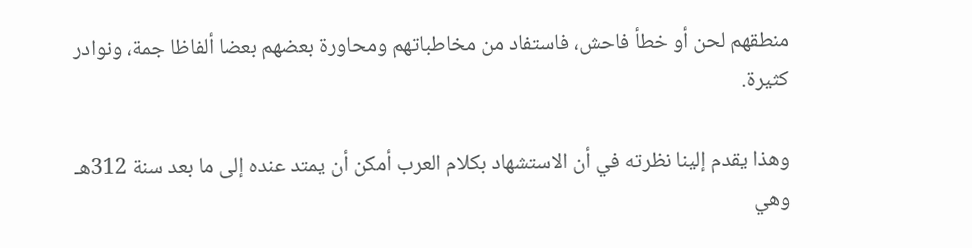منطقهم لحن أو خطأ فاحش، فاستفاد من مخاطباتهم ومحاورة بعضهم بعضا ألفاظا جمة، ونوادر كثيرة.

وهذا يقدم إلينا نظرته في أن الاستشهاد بكلام العرب أمكن أن يمتد عنده إلى ما بعد سنة 312هـ وهي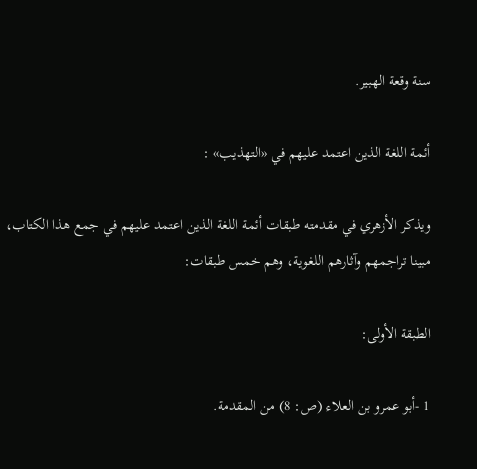سنة وقعة الهبير.

أئمة اللغة الذين اعتمد عليهم في «التهذيب» :

ويذكر الأزهري في مقدمته طبقات أئمة اللغة الذين اعتمد عليهم في جمع هذا الكتاب، مبينا تراجمهم وآثارهم اللغوية، وهم خمس طبقات:

الطبقة الأولى:

1 -أبو عمرو بن العلاء (ص: 8) من المقدمة.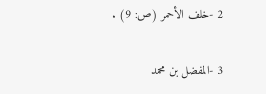2 -خلف الأحمر (ص: 9) .

3 -المفضل بن محمد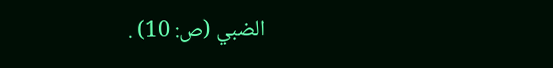الضبي (ص: 10) .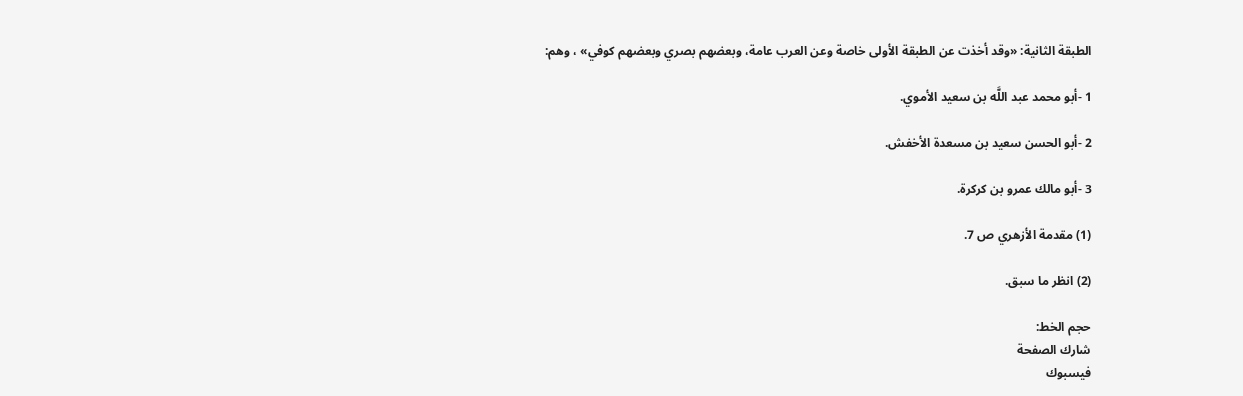الطبقة الثانية: «وقد أخذت عن الطبقة الأولى خاصة وعن العرب عامة، وبعضهم بصري وبعضهم كوفي» ، وهم:

1 -أبو محمد عبد اللَّه بن سعيد الأموي.

2 -أبو الحسن سعيد بن مسعدة الأخفش.

3 -أبو مالك عمرو بن كركرة.

(1) مقدمة الأزهري ص 7.

(2) انظر ما سبق.

حجم الخط:
شارك الصفحة
فيسبوك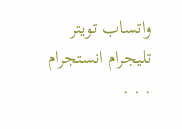واتساب تويتر تليجرام انستجرام
. . .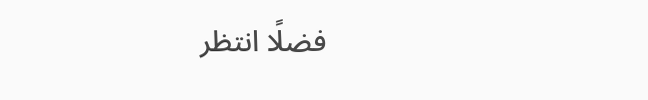فضلًا انتظر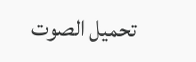تحميل الصوت